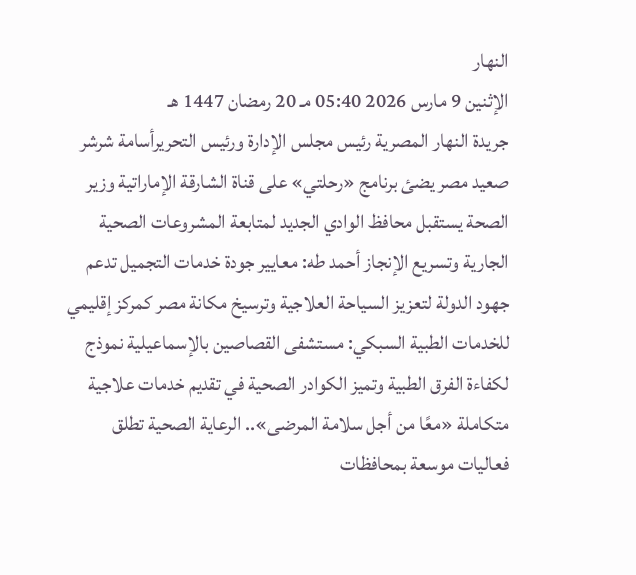النهار
الإثنين 9 مارس 2026 05:40 مـ 20 رمضان 1447 هـ
جريدة النهار المصرية رئيس مجلس الإدارة ورئيس التحريرأسامة شرشر
صعيد مصر يضئ برنامج «رحلتي» على قناة الشارقة الإماراتية وزير الصحة يستقبل محافظ الوادي الجديد لمتابعة المشروعات الصحية الجارية وتسريع الإنجاز أحمد طه: معايير جودة خدمات التجميل تدعم جهود الدولة لتعزيز السياحة العلاجية وترسيخ مكانة مصر كمركز إقليمي للخدمات الطبية السبكي: مستشفى القصاصين بالإسماعيلية نموذج لكفاءة الفرق الطبية وتميز الكوادر الصحية في تقديم خدمات علاجية متكاملة «معًا من أجل سلامة المرضى».. الرعاية الصحية تطلق فعاليات موسعة بمحافظات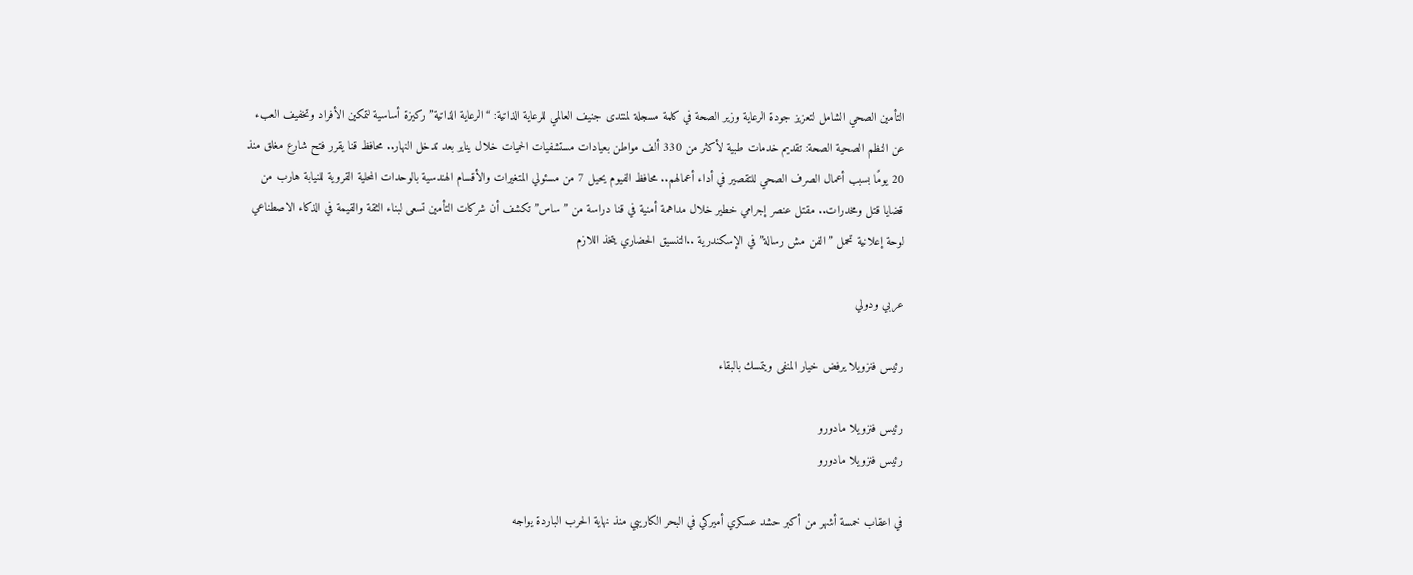التأمين الصحي الشامل لتعزيز جودة الرعاية وزير الصحة في كلمة مسجلة لمنتدى جنيف العالمي للرعاية الذاتية: “الرعاية الذاتية” ركيزة أساسية لتمكين الأفراد وتخفيف العبء عن النظم الصحية الصحة: تقديم خدمات طبية لأكثر من 330 ألف مواطن بعيادات مستشفيات الحميات خلال يناير بعد تدخل النهار.. محافظ قنا يقرر فتح شارع مغلق منذ 20 يومًا بسبب أعمال الصرف الصحي للتقصير في أداء أعمالهم.. محافظ الفيوم يحيل 7 من مسئولي المتغيرات والأقسام الهندسية بالوحدات المحلية القروية للنيابة هارب من قضايا قتل ومخدرات.. مقتل عنصر إجرامي خطير خلال مداهمة أمنية في قنا دراسة من ”ساس” تكشف أن شركات التأمين تسعى لبناء الثقة والقيمة في الذكاء الاصطناعي لوحة إعلانية تحمل ”الفن مش رسالة” في الإسكندرية ..التنسيق الحضاري يتخذ اللازم

عربي ودولي

رئيس فنزويلا يرفض خيار المنفى ويتمسك بالبقاء

رئيس فنزويلا مادورو
رئيس فنزويلا مادورو

في اعقاب خمسة أشهر من أكبر حشد عسكري أميركي في البحر الكاريبي منذ نهاية الحرب الباردة يواجه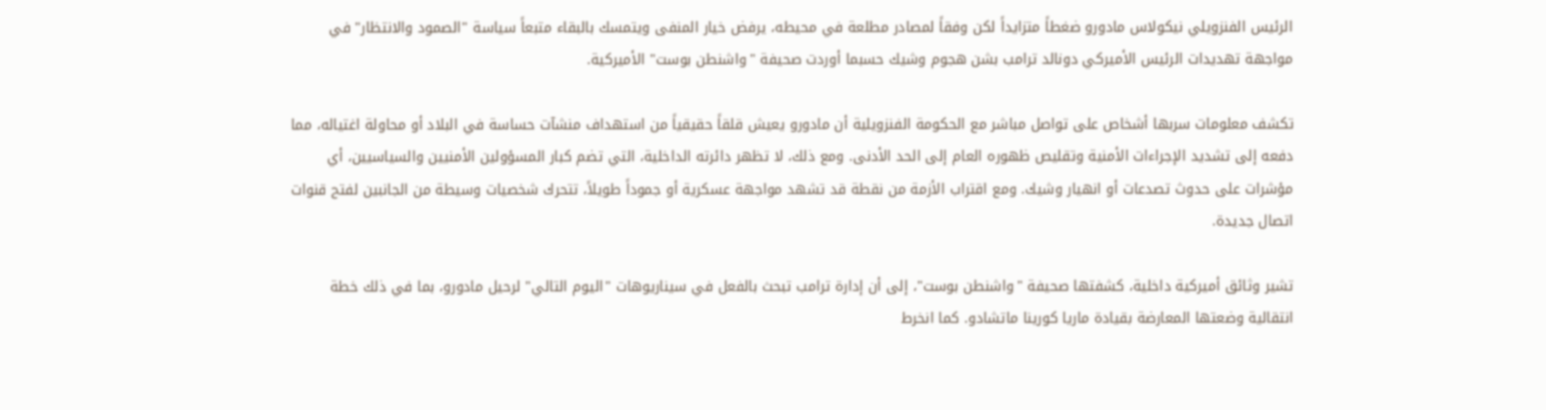الرئيس الفنزويلي نيكولاس مادورو ضغطاً متزايداً لكن وفقاً لمصادر مطلعة في محيطه، يرفض خيار المنفى ويتمسك بالبقاء متبعاً سياسة "الصمود والانتظار" في مواجهة تهديدات الرئيس الأميركي دونالد ترامب بشن هجوم وشيك حسبما أوردت صحيفة "واشنطن بوست" الأميركية.

تكشف معلومات سربها أشخاص على تواصل مباشر مع الحكومة الفنزويلية أن مادورو يعيش قلقاً حقيقياً من استهداف منشآت حساسة في البلاد أو محاولة اغتياله، مما دفعه إلى تشديد الإجراءات الأمنية وتقليص ظهوره العام إلى الحد الأدنى. ومع ذلك، لا تظهر دائرته الداخلية، التي تضم كبار المسؤولين الأمنيين والسياسيين، أي مؤشرات على حدوث تصدعات أو انهيار وشيك. ومع اقتراب الأزمة من نقطة قد تشهد مواجهة عسكرية أو جموداً طويلاً، تتحرك شخصيات وسيطة من الجانبين لفتح قنوات اتصال جديدة.

تشير وثائق أميركية داخلية، كشفتها صحيفة "واشنطن بوست"، إلى أن إدارة ترامب تبحث بالفعل في سيناريوهات "اليوم التالي" لرحيل مادورو، بما في ذلك خطة انتقالية وضعتها المعارضة بقيادة ماريا كورينا ماتشادو. كما انخرط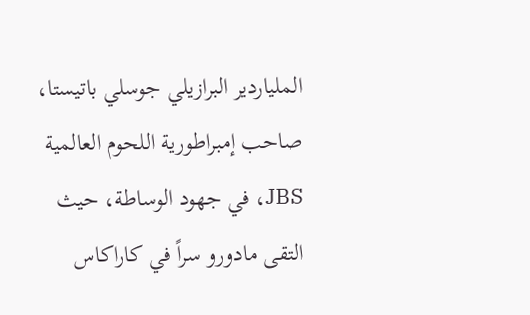الملياردير البرازيلي جوسلي باتيستا، صاحب إمبراطورية اللحوم العالمية JBS، في جهود الوساطة، حيث التقى مادورو سراً في كاراكاس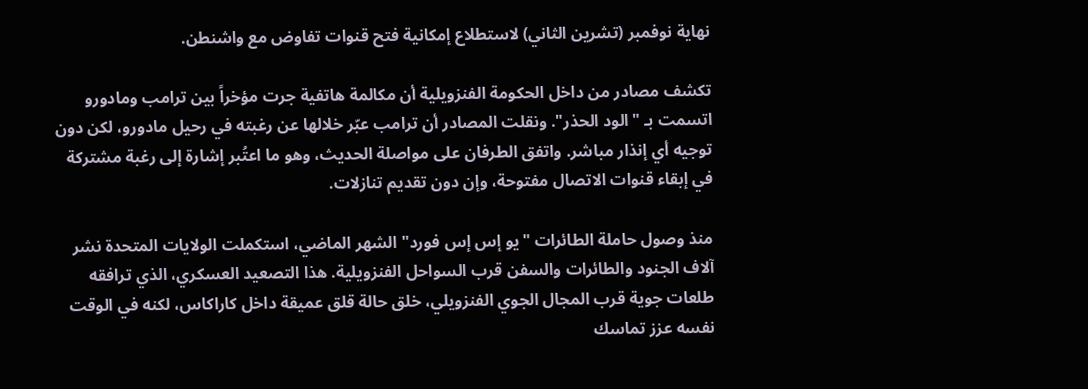نهاية نوفمبر (تشرين الثاني) لاستطلاع إمكانية فتح قنوات تفاوض مع واشنطن.

تكشف مصادر من داخل الحكومة الفنزويلية أن مكالمة هاتفية جرت مؤخراً بين ترامب ومادورو اتسمت بـ "الود الحذر". ونقلت المصادر أن ترامب عبّر خلالها عن رغبته في رحيل مادورو، لكن دون توجيه أي إنذار مباشر. واتفق الطرفان على مواصلة الحديث، وهو ما اعتُبر إشارة إلى رغبة مشتركة في إبقاء قنوات الاتصال مفتوحة، وإن دون تقديم تنازلات.

منذ وصول حاملة الطائرات "يو إس إس فورد" الشهر الماضي، استكملت الولايات المتحدة نشر آلاف الجنود والطائرات والسفن قرب السواحل الفنزويلية. هذا التصعيد العسكري، الذي ترافقه طلعات جوية قرب المجال الجوي الفنزويلي، خلق حالة قلق عميقة داخل كاراكاس، لكنه في الوقت نفسه عزز تماسك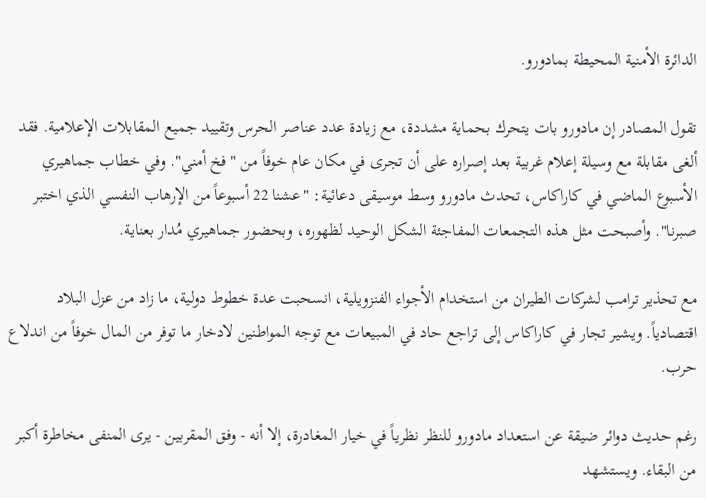الدائرة الأمنية المحيطة بمادورو.

تقول المصادر إن مادورو بات يتحرك بحماية مشددة، مع زيادة عدد عناصر الحرس وتقييد جميع المقابلات الإعلامية. فقد ألغى مقابلة مع وسيلة إعلام غربية بعد إصراره على أن تجرى في مكان عام خوفاً من "فخ أمني". وفي خطاب جماهيري الأسبوع الماضي في كاراكاس، تحدث مادورو وسط موسيقى دعائية: "عشنا 22 أسبوعاً من الإرهاب النفسي الذي اختبر صبرنا". وأصبحت مثل هذه التجمعات المفاجئة الشكل الوحيد لظهوره، وبحضور جماهيري مُدار بعناية.

مع تحذير ترامب لشركات الطيران من استخدام الأجواء الفنزويلية، انسحبت عدة خطوط دولية، ما زاد من عزل البلاد اقتصادياً. ويشير تجار في كاراكاس إلى تراجع حاد في المبيعات مع توجه المواطنين لادخار ما توفر من المال خوفاً من اندلاع حرب.

رغم حديث دوائر ضيقة عن استعداد مادورو للنظر نظرياً في خيار المغادرة، إلا أنه - وفق المقربين - يرى المنفى مخاطرة أكبر من البقاء. ويستشهد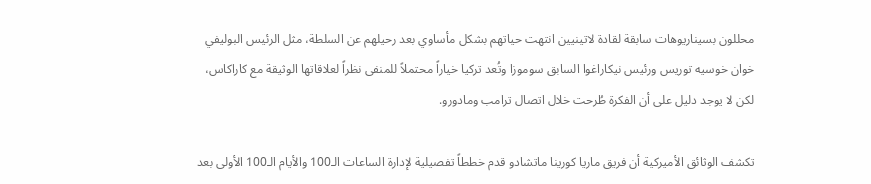محللون بسيناريوهات سابقة لقادة لاتينيين انتهت حياتهم بشكل مأساوي بعد رحيلهم عن السلطة، مثل الرئيس البوليفي خوان خوسيه توريس ورئيس نيكاراغوا السابق سوموزا وتُعد تركيا خياراً محتملاً للمنفى نظراً لعلاقاتها الوثيقة مع كاراكاس، لكن لا يوجد دليل على أن الفكرة طُرحت خلال اتصال ترامب ومادورو.

تكشف الوثائق الأميركية أن فريق ماريا كورينا ماتشادو قدم خططاً تفصيلية لإدارة الساعات الـ100 والأيام الـ100 الأولى بعد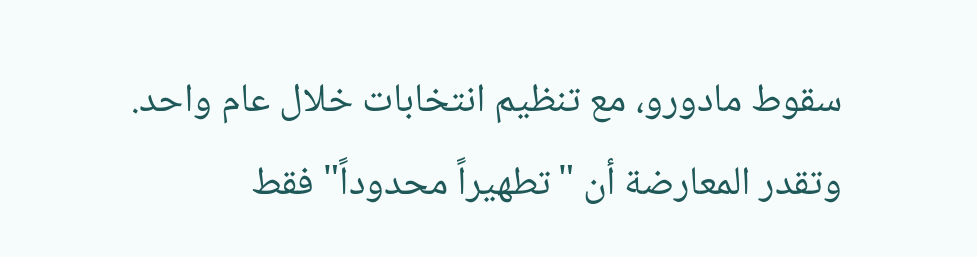سقوط مادورو، مع تنظيم انتخابات خلال عام واحد. وتقدر المعارضة أن "تطهيراً محدوداً" فقط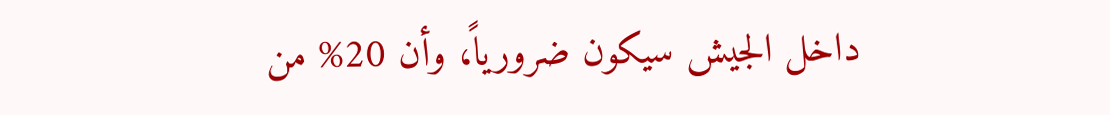داخل الجيش سيكون ضرورياً، وأن 20% من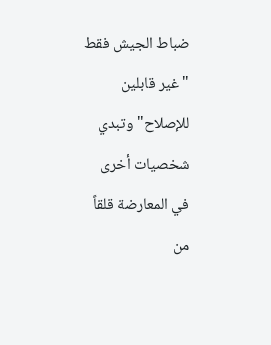ضباط الجيش فقط "غير قابلين للإصلاح" وتبدي شخصيات أخرى في المعارضة قلقاً من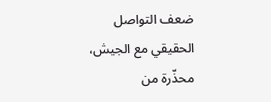ضعف التواصل الحقيقي مع الجيش، محذّرة من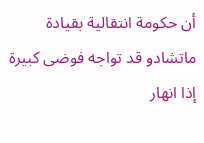أن حكومة انتقالية بقيادة ماتشادو قد تواجه فوضى كبيرة إذا انهار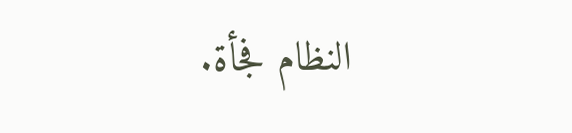النظام فجأة.